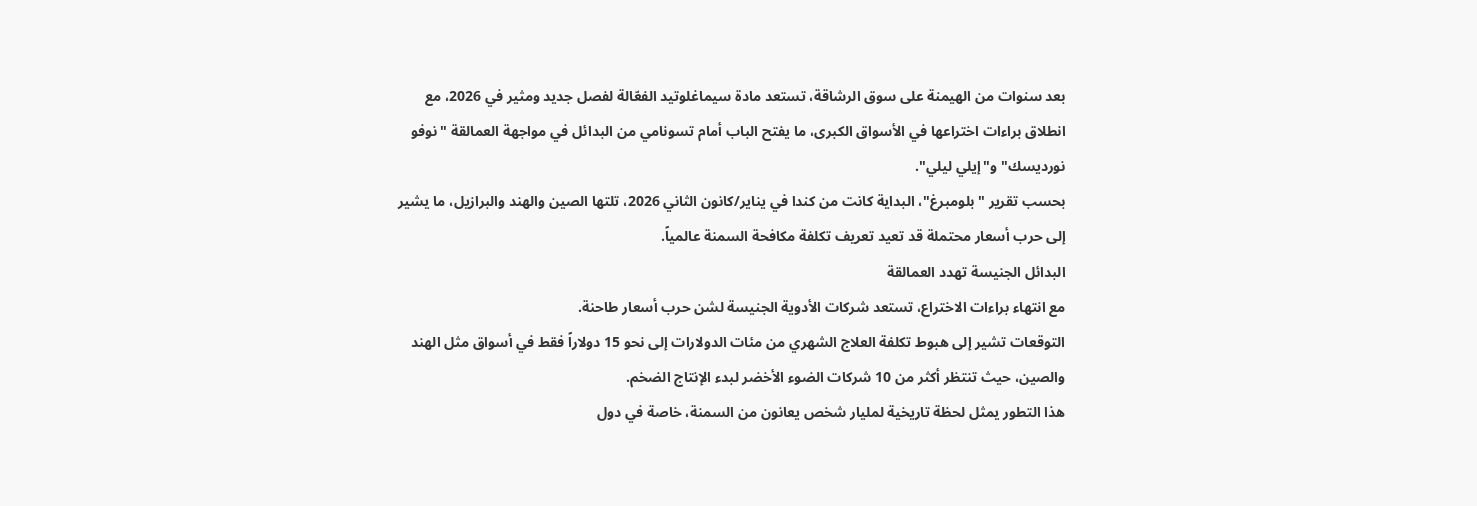بعد سنوات من الهيمنة على سوق الرشاقة، تستعد مادة سيماغلوتيد الفعّالة لفصل جديد ومثير في 2026، مع انطلاق براءات اختراعها في الأسواق الكبرى، ما يفتح الباب أمام تسونامي من البدائل في مواجهة العمالقة "نوفو نورديسك" و"إيلي ليلي".
بحسب تقرير "بلومبرغ"، البداية كانت من كندا في يناير/كانون الثاني 2026، تلتها الصين والهند والبرازيل، ما يشير إلى حرب أسعار محتملة قد تعيد تعريف تكلفة مكافحة السمنة عالمياً.
البدائل الجنيسة تهدد العمالقة
مع انتهاء براءات الاختراع، تستعد شركات الأدوية الجنيسة لشن حرب أسعار طاحنة.
التوقعات تشير إلى هبوط تكلفة العلاج الشهري من مئات الدولارات إلى نحو 15 دولاراً فقط في أسواق مثل الهند والصين، حيث تنتظر أكثر من 10 شركات الضوء الأخضر لبدء الإنتاج الضخم.
هذا التطور يمثل لحظة تاريخية لمليار شخص يعانون من السمنة، خاصة في دول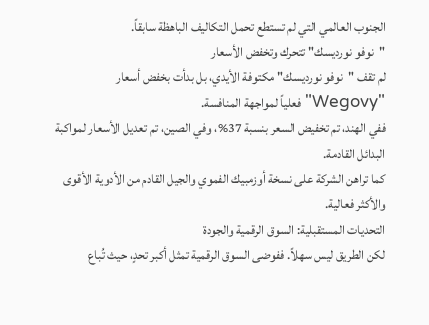الجنوب العالمي التي لم تستطع تحمل التكاليف الباهظة سابقاً.
"نوفو نورديسك" تتحرك وتخفض الأسعار
لم تقف "نوفو نورديسك" مكتوفة الأيدي، بل بدأت بخفض أسعار "Wegovy" فعلياً لمواجهة المنافسة.
ففي الهند، تم تخفيض السعر بنسبة 37%، وفي الصين، تم تعديل الأسعار لمواكبة البدائل القادمة.
كما تراهن الشركة على نسخة أوزمبيك الفموي والجيل القادم من الأدوية الأقوى والأكثر فعالية.
التحديات المستقبلية: السوق الرقمية والجودة
لكن الطريق ليس سهلاً. ففوضى السوق الرقمية تمثل أكبر تحدٍ، حيث تُباع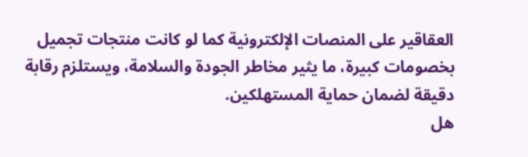العقاقير على المنصات الإلكترونية كما لو كانت منتجات تجميل بخصومات كبيرة، ما يثير مخاطر الجودة والسلامة، ويستلزم رقابة دقيقة لضمان حماية المستهلكين.
هل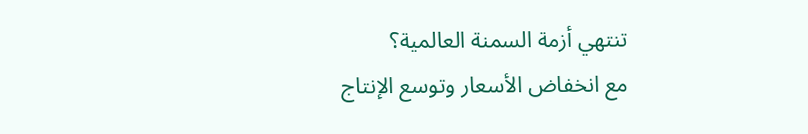تنتهي أزمة السمنة العالمية؟
مع انخفاض الأسعار وتوسع الإنتاج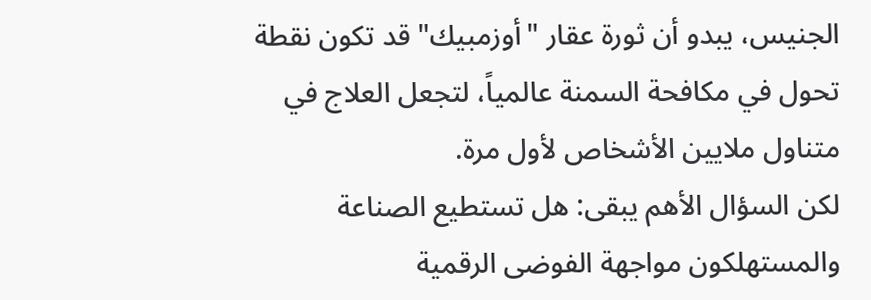الجنيس، يبدو أن ثورة عقار "أوزمبيك" قد تكون نقطة تحول في مكافحة السمنة عالمياً، لتجعل العلاج في متناول ملايين الأشخاص لأول مرة.
لكن السؤال الأهم يبقى: هل تستطيع الصناعة والمستهلكون مواجهة الفوضى الرقمية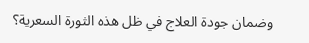وضمان جودة العلاج في ظل هذه الثورة السعرية؟